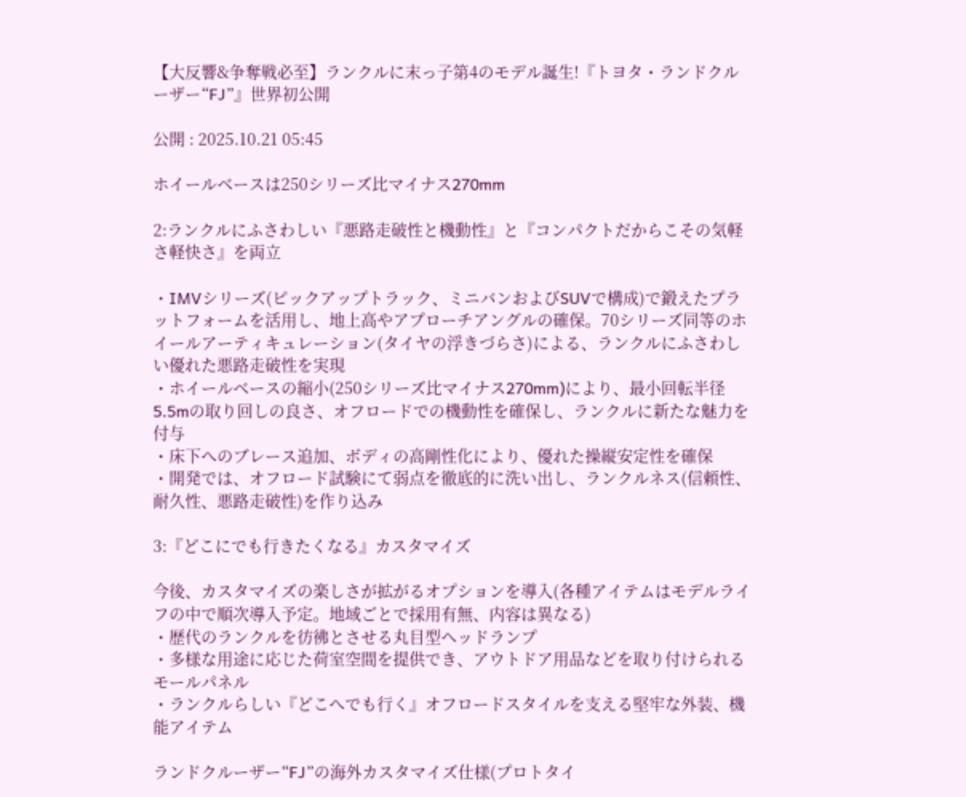【大反響&争奪戦必至】ランクルに末っ子第4のモデル誕生!『トヨタ・ランドクルーザー“FJ”』世界初公開

公開 : 2025.10.21 05:45

ホイールベースは250シリーズ比マイナス270mm

2:ランクルにふさわしい『悪路走破性と機動性』と『コンパクトだからこその気軽さ軽快さ』を両立

・IMVシリーズ(ピックアップトラック、ミニバンおよびSUVで構成)で鍛えたプラットフォームを活用し、地上高やアプローチアングルの確保。70シリーズ同等のホイールアーティキュレーション(タイヤの浮きづらさ)による、ランクルにふさわしい優れた悪路走破性を実現
・ホイールベースの縮小(250シリーズ比マイナス270mm)により、最小回転半径5.5mの取り回しの良さ、オフロードでの機動性を確保し、ランクルに新たな魅力を付与
・床下へのブレース追加、ボディの高剛性化により、優れた操縦安定性を確保
・開発では、オフロード試験にて弱点を徹底的に洗い出し、ランクルネス(信頼性、耐久性、悪路走破性)を作り込み

3:『どこにでも行きたくなる』カスタマイズ

今後、カスタマイズの楽しさが拡がるオプションを導入(各種アイテムはモデルライフの中で順次導入予定。地域ごとで採用有無、内容は異なる)
・歴代のランクルを彷彿とさせる丸目型ヘッドランプ
・多様な用途に応じた荷室空間を提供でき、アウトドア用品などを取り付けられるモールパネル
・ランクルらしい『どこへでも行く』オフロードスタイルを支える堅牢な外装、機能アイテム

ランドクルーザー“FJ”の海外カスタマイズ仕様(プロトタイ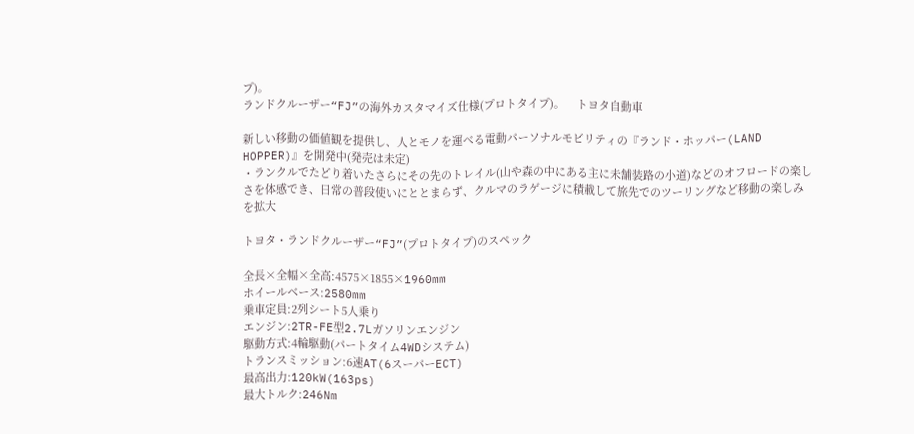プ)。
ランドクルーザー“FJ”の海外カスタマイズ仕様(プロトタイプ)。    トヨタ自動車

新しい移動の価値観を提供し、人とモノを運べる電動パーソナルモビリティの『ランド・ホッパー(LAND HOPPER)』を開発中(発売は未定)
・ランクルでたどり着いたさらにその先のトレイル(山や森の中にある主に未舗装路の小道)などのオフロードの楽しさを体感でき、日常の普段使いにととまらず、クルマのラゲージに積載して旅先でのツーリングなど移動の楽しみを拡大

トヨタ・ランドクルーザー“FJ”(プロトタイプ)のスペック

全長×全幅×全高:4575×1855×1960mm
ホイールベース:2580mm
乗車定員:2列シート5人乗り
エンジン:2TR-FE型2.7Lガソリンエンジン
駆動方式:4輪駆動(パートタイム4WDシステム)
トランスミッション:6速AT(6スーパーECT)
最高出力:120kW(163ps)
最大トルク:246Nm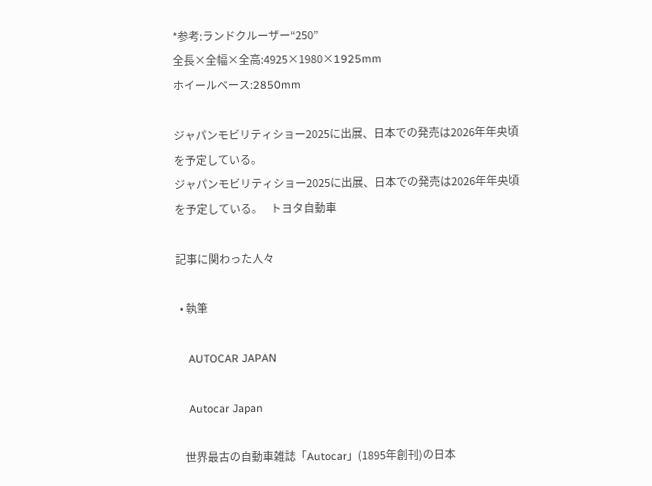*参考:ランドクルーザー“250”
全長×全幅×全高:4925×1980×1925mm
ホイールベース:2850mm

ジャパンモビリティショー2025に出展、日本での発売は2026年年央頃を予定している。
ジャパンモビリティショー2025に出展、日本での発売は2026年年央頃を予定している。    トヨタ自動車

記事に関わった人々

  • 執筆

    AUTOCAR JAPAN

    Autocar Japan

    世界最古の自動車雑誌「Autocar」(1895年創刊)の日本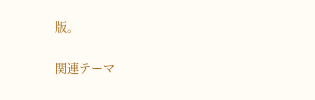版。

関連テーマ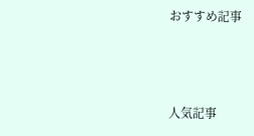おすすめ記事



人気記事